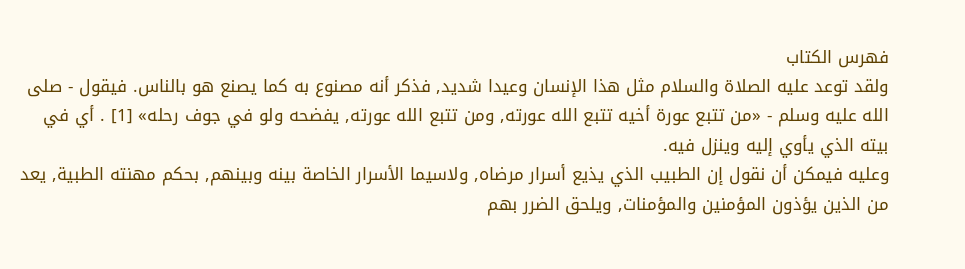فهرس الكتاب
ولقد توعد عليه الصلاة والسلام مثل هذا الإنسان وعيدا شديد, فذكر أنه مصنوع به كما يصنع هو بالناس. فيقول - صلى الله عليه وسلم - «من تتبع عورة أخيه تتبع الله عورته, ومن تتبع الله عورته, يفضحه ولو في جوف رحله» [1] . أي في بيته الذي يأوي إليه وينزل فيه.
وعليه فيمكن أن نقول إن الطبيب الذي يذيع أسرار مرضاه, ولاسيما الأسرار الخاصة بينه وبينهم, بحكم مهنته الطبية, يعد من الذين يؤذون المؤمنين والمؤمنات, ويلحق الضرر بهم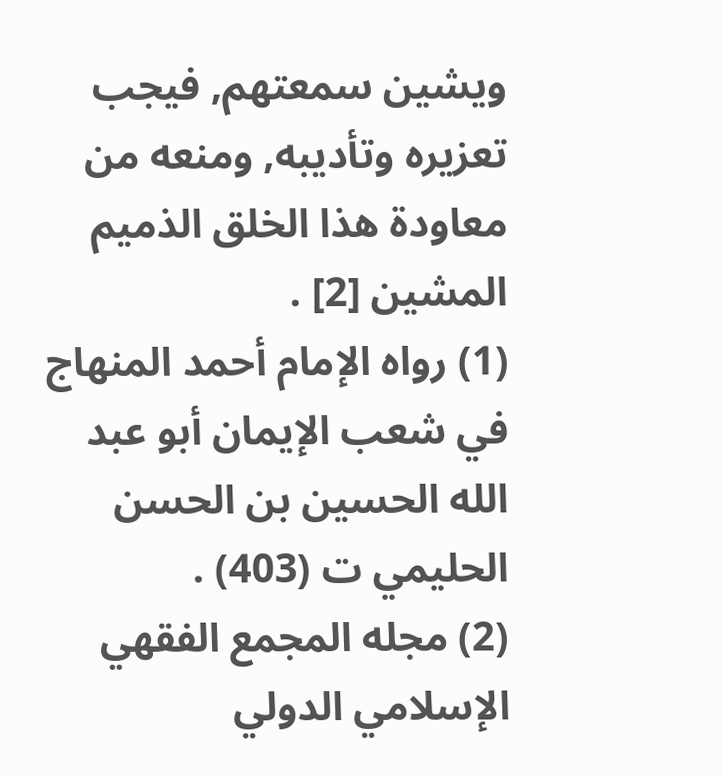ويشين سمعتهم, فيجب تعزيره وتأديبه, ومنعه من معاودة هذا الخلق الذميم المشين [2] .
(1) رواه الإمام أحمد المنهاج في شعب الإيمان أبو عبد الله الحسين بن الحسن الحليمي ت (403) .
(2) مجله المجمع الفقهي الإسلامي الدولي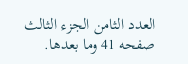العدد الثامن الجزء الثالث صفحه 41 وما بعدها.